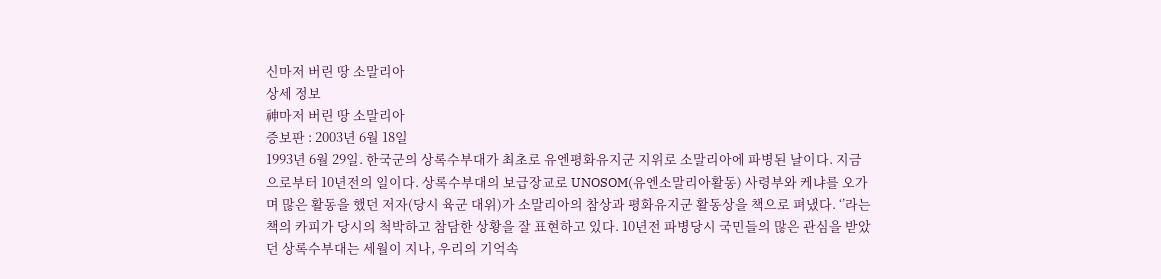신마저 버린 땅 소말리아
상세 정보
神마저 버린 땅 소말리아
증보판 : 2003년 6월 18일
1993년 6월 29일. 한국군의 상록수부대가 최초로 유엔평화유지군 지위로 소말리아에 파병된 날이다. 지금으로부터 10년전의 일이다. 상록수부대의 보급장교로 UNOSOM(유엔소말리아활동) 사령부와 케냐를 오가며 많은 활동을 했던 저자(당시 육군 대위)가 소말리아의 참상과 평화유지군 활동상을 책으로 펴냈다. ‘’라는 책의 카피가 당시의 척박하고 참담한 상황을 잘 표현하고 있다. 10년전 파병당시 국민들의 많은 관심을 받았던 상록수부대는 세월이 지나, 우리의 기억속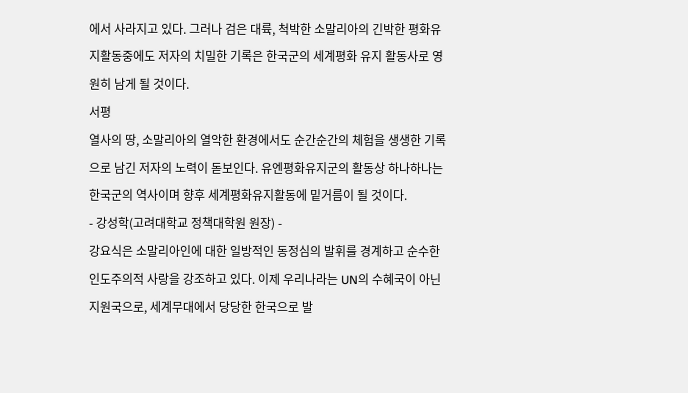에서 사라지고 있다. 그러나 검은 대륙, 척박한 소말리아의 긴박한 평화유지활동중에도 저자의 치밀한 기록은 한국군의 세계평화 유지 활동사로 영원히 남게 될 것이다.
서평
열사의 땅, 소말리아의 열악한 환경에서도 순간순간의 체험을 생생한 기록으로 남긴 저자의 노력이 돋보인다. 유엔평화유지군의 활동상 하나하나는 한국군의 역사이며 향후 세계평화유지활동에 밑거름이 될 것이다.
- 강성학(고려대학교 정책대학원 원장) -
강요식은 소말리아인에 대한 일방적인 동정심의 발휘를 경계하고 순수한 인도주의적 사랑을 강조하고 있다. 이제 우리나라는 UN의 수혜국이 아닌 지원국으로, 세계무대에서 당당한 한국으로 발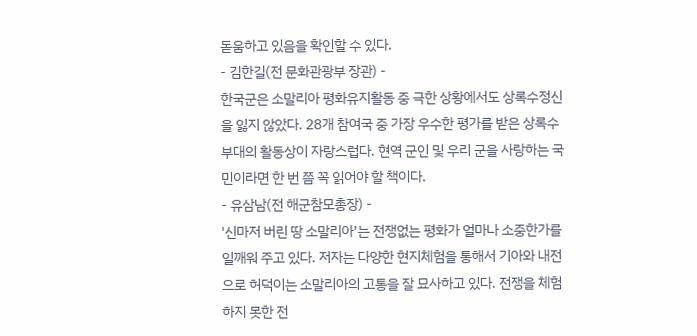돋움하고 있음을 확인할 수 있다.
- 김한길(전 문화관광부 장관) -
한국군은 소말리아 평화유지활동 중 극한 상황에서도 상록수정신을 잃지 않았다. 28개 참여국 중 가장 우수한 평가를 받은 상록수부대의 활동상이 자랑스럽다. 현역 군인 및 우리 군을 사랑하는 국민이라면 한 번 쯤 꼭 읽어야 할 책이다.
- 유삼남(전 해군참모총장) -
'신마저 버린 땅 소말리아’는 전쟁없는 평화가 얼마나 소중한가를 일깨워 주고 있다. 저자는 다양한 현지체험을 통해서 기아와 내전으로 허덕이는 소말리아의 고통을 잘 묘사하고 있다. 전쟁을 체험하지 못한 전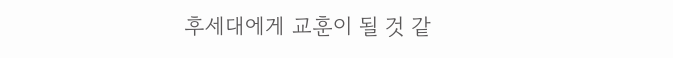후세대에게 교훈이 될 것 같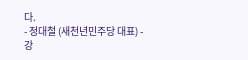다.
- 정대철 (새천년민주당 대표) -
강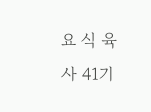요 식 육사 41기